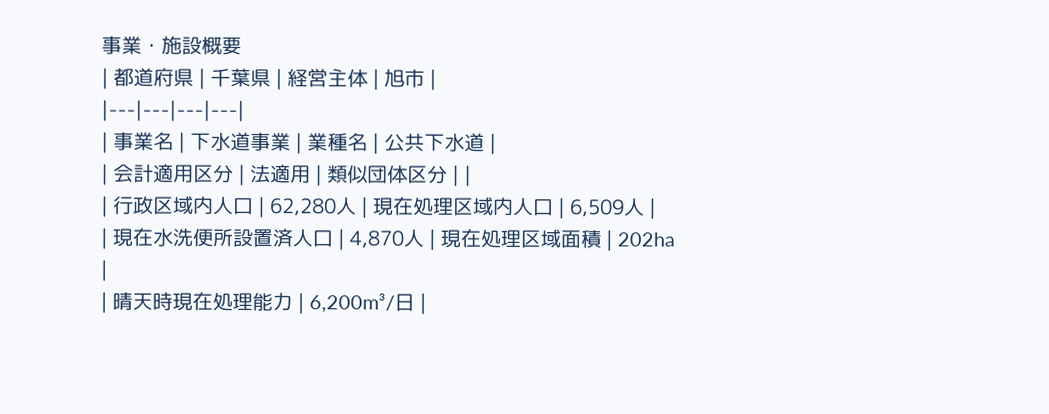事業・施設概要
| 都道府県 | 千葉県 | 経営主体 | 旭市 |
|---|---|---|---|
| 事業名 | 下水道事業 | 業種名 | 公共下水道 |
| 会計適用区分 | 法適用 | 類似団体区分 | |
| 行政区域内人口 | 62,280人 | 現在処理区域内人口 | 6,509人 |
| 現在水洗便所設置済人口 | 4,870人 | 現在処理区域面積 | 202ha |
| 晴天時現在処理能力 | 6,200m³/日 |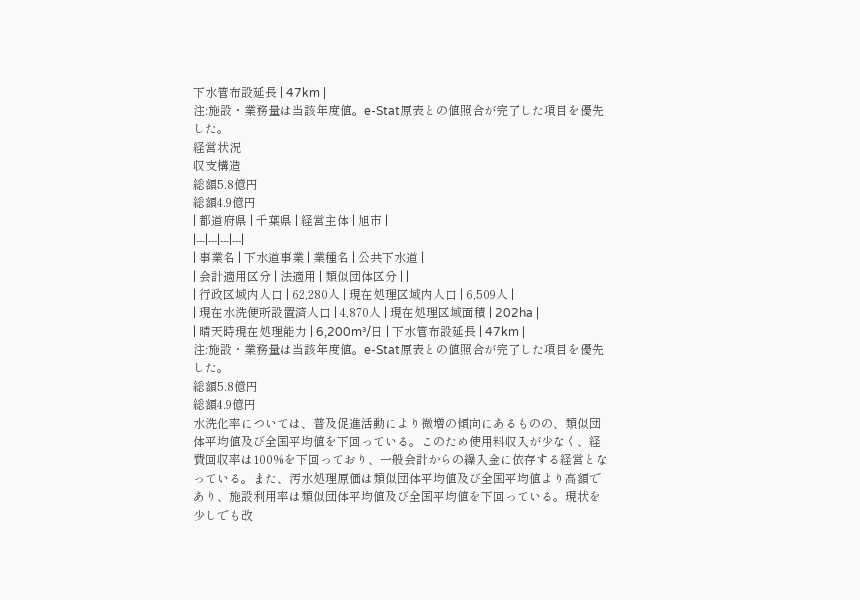下水管布設延長 | 47km |
注:施設・業務量は当該年度値。e-Stat原表との値照合が完了した項目を優先した。
経営状況
収支構造
総額5.8億円
総額4.9億円
| 都道府県 | 千葉県 | 経営主体 | 旭市 |
|---|---|---|---|
| 事業名 | 下水道事業 | 業種名 | 公共下水道 |
| 会計適用区分 | 法適用 | 類似団体区分 | |
| 行政区域内人口 | 62,280人 | 現在処理区域内人口 | 6,509人 |
| 現在水洗便所設置済人口 | 4,870人 | 現在処理区域面積 | 202ha |
| 晴天時現在処理能力 | 6,200m³/日 | 下水管布設延長 | 47km |
注:施設・業務量は当該年度値。e-Stat原表との値照合が完了した項目を優先した。
総額5.8億円
総額4.9億円
水洗化率については、普及促進活動により微増の傾向にあるものの、類似団体平均値及び全国平均値を下回っている。このため使用料収入が少なく、経費回収率は100%を下回っており、一般会計からの繰入金に依存する経営となっている。また、汚水処理原価は類似団体平均値及び全国平均値より高額であり、施設利用率は類似団体平均値及び全国平均値を下回っている。現状を少しでも改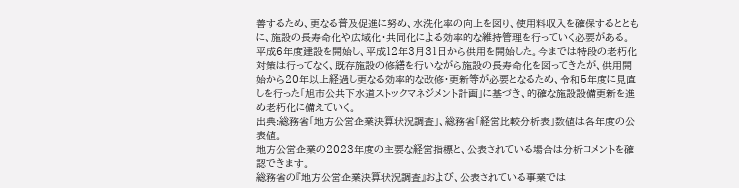善するため、更なる普及促進に努め、水洗化率の向上を図り、使用料収入を確保するとともに、施設の長寿命化や広域化・共同化による効率的な維持管理を行っていく必要がある。
平成6年度建設を開始し、平成12年3月31日から供用を開始した。今までは特段の老朽化対策は行ってなく、既存施設の修繕を行いながら施設の長寿命化を図ってきたが、供用開始から20年以上経過し更なる効率的な改修・更新等が必要となるため、令和5年度に見直しを行った「旭市公共下水道ストックマネジメント計画」に基づき、的確な施設設備更新を進め老朽化に備えていく。
出典:総務省「地方公営企業決算状況調査」、総務省「経営比較分析表」数値は各年度の公表値。
地方公営企業の2023年度の主要な経営指標と、公表されている場合は分析コメントを確認できます。
総務省の『地方公営企業決算状況調査』および、公表されている事業では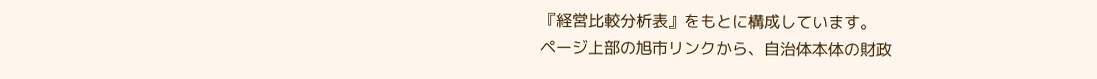『経営比較分析表』をもとに構成しています。
ページ上部の旭市リンクから、自治体本体の財政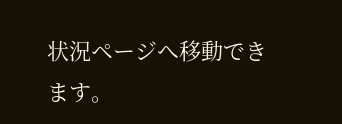状況ページへ移動できます。